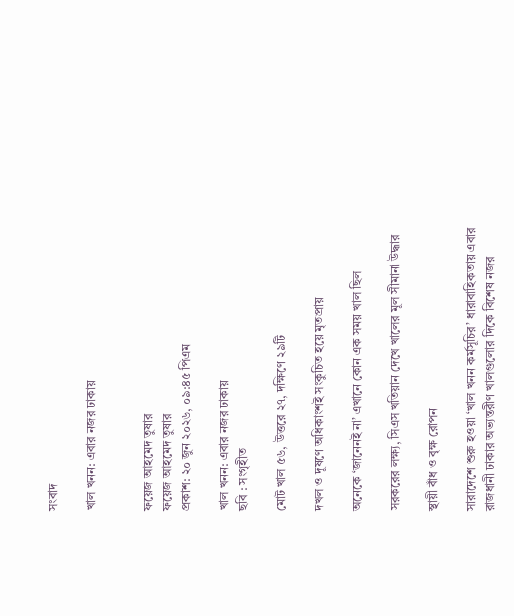সংবাদ

খাল খনন: এবার নজর ঢাকায়


ফয়েজ আহমেদ তুষার
ফয়েজ আহমেদ তুষার
প্রকাশ: ২০ জুন ২০২৬, ০৯:৪৫ পিএম

খাল খনন: এবার নজর ঢাকায়
ছবি : সংগৃহীত

মোট খাল ৫৬, উত্তরে ২৭, দক্ষিণে ২৯টি

দখল ও দূষণে অধিকাংশই সংকুচিত হয়ে মৃতপ্রায়

অনেকে ‘জানেনই না’ এখানে কোন এক সময় খাল ছিল

সরকরের লক্ষ্য, সিএস খতিয়ান দেখে খালের মূল সীমানা উদ্ধার

স্থায়ী বাঁধ ও বৃক্ষ রোপন

সারাদেশে শুরু হওয়া ‘খাল খনন কর্মসূচির’ ধারাবাহিকতায় এবার রাজধানী ঢাকার অভ্যন্তরীণ খালগুলোর দিকে বিশেষ নজর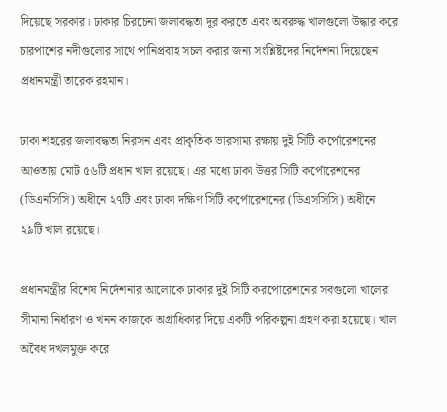দিয়েছে সরকার। ঢাকার চিরচেনা জলাবদ্ধতা দূর করতে এবং অবরুদ্ধ খালগুলো উদ্ধার করে চারপাশের নদীগুলোর সাথে পানিপ্রবাহ সচল করার জন্য সংশ্লিষ্টদের নির্দেশনা দিয়েছেন প্রধানমন্ত্রী তারেক রহমান।

ঢাকা শহরের জলাবদ্ধতা নিরসন এবং প্রাকৃতিক ভারসাম্য রক্ষায় দুই সিটি কর্পোরেশনের আওতায় মোট ৫৬টি প্রধান খাল রয়েছে। এর মধ্যে ঢাকা উত্তর সিটি কর্পোরেশনের (ডিএনসিসি) অধীনে ২৭টি এবং ঢাকা দক্ষিণ সিটি কর্পোরেশনের (ডিএসসিসি) অধীনে ২৯টি খাল রয়েছে।

প্রধানমন্ত্রীর বিশেষ নির্দেশনার আলোকে ঢাকার দুই সিটি করপোরেশনের সবগুলো খালের সীমানা নির্ধারণ ও খনন কাজকে অগ্রাধিকার দিয়ে একটি পরিকল্পনা গ্রহণ করা হয়েছে। খাল অবৈধ দখলমুক্ত করে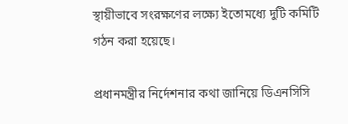স্থায়ীভাবে সংরক্ষণের লক্ষ্যে ইতোমধ্যে দুটি কমিটি গঠন করা হয়েছে।

প্রধানমন্ত্রীর নির্দেশনার কথা জানিয়ে ডিএনসিসি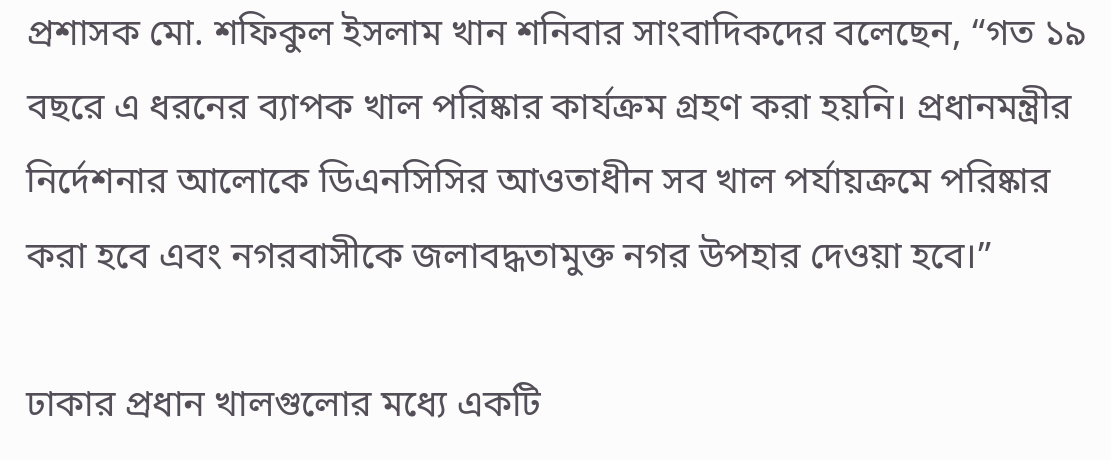প্রশাসক মো. শফিকুল ইসলাম খান শনিবার সাংবাদিকদের বলেছেন, “গত ১৯ বছরে এ ধরনের ব্যাপক খাল পরিষ্কার কার্যক্রম গ্রহণ করা হয়নি। প্রধানমন্ত্রীর নির্দেশনার আলোকে ডিএনসিসির আওতাধীন সব খাল পর্যায়ক্রমে পরিষ্কার করা হবে এবং নগরবাসীকে জলাবদ্ধতামুক্ত নগর উপহার দেওয়া হবে।”

ঢাকার প্রধান খালগুলোর মধ্যে একটি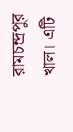রামচন্দ্রপুর খাল। এটি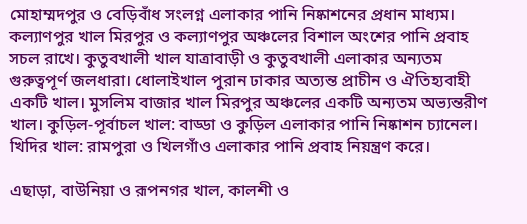মোহাম্মদপুর ও বেড়িবাঁধ সংলগ্ন এলাকার পানি নিষ্কাশনের প্রধান মাধ্যম। কল্যাণপুর খাল মিরপুর ও কল্যাণপুর অঞ্চলের বিশাল অংশের পানি প্রবাহ সচল রাখে। কুতুবখালী খাল যাত্রাবাড়ী ও কুতুবখালী এলাকার অন্যতম গুরুত্বপূর্ণ জলধারা। ধোলাইখাল পুরান ঢাকার অত্যন্ত প্রাচীন ও ঐতিহ্যবাহী একটি খাল। মুসলিম বাজার খাল মিরপুর অঞ্চলের একটি অন্যতম অভ্যন্তরীণ খাল। কুড়িল-পূর্বাচল খাল: বাড্ডা ও কুড়িল এলাকার পানি নিষ্কাশন চ্যানেল। খিদির খাল: রামপুরা ও খিলগাঁও এলাকার পানি প্রবাহ নিয়ন্ত্রণ করে।

এছাড়া, বাউনিয়া ও রূপনগর খাল, কালশী ও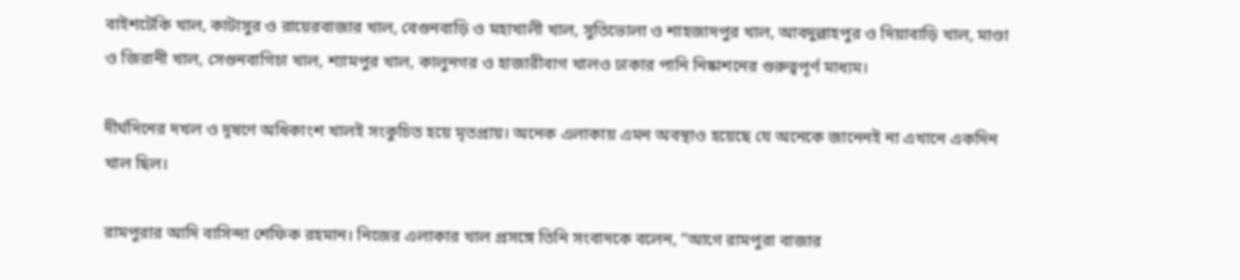বাইশটেকি খাল, কাটাসুর ও রায়েরবাজার খাল, বেগুনবাড়ি ও মহাখালী খাল, সুতিভোলা ও শাহজাদপুর খাল, আবদুল্লাহপুর ও দিয়াবাড়ি খাল, মাণ্ডা ও জিরানী খাল, সেগুনবাগিচা খাল, শ্যামপুর খাল, কালুনগর ও হাজারীবাগ খালও ঢাকার পানি নিষ্কাশনের গুরুত্বপূর্ণ মাধ্যম।

দীর্ঘদিনের দখল ও দূষণে অধিকাংশ খালই সংকুচিত হয়ে মৃতপ্রায়। অনেক এলাকায় এমন অবস্থাও হয়েছে যে অনেকে জানেনই না এখানে একদিন খাল ছিল।

রামপুরার আদি বাসিন্দা শেফিক রহমান। নিজের এলাকার খাল প্রসঙ্গে তিনি সংবাদকে বলেন, “আগে রামপুরা বাজার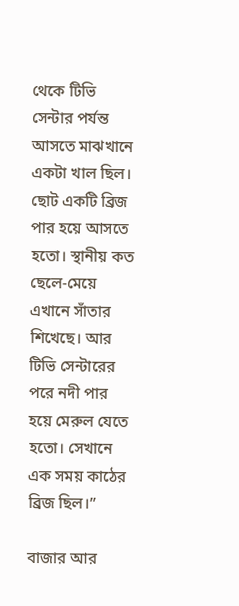থেকে টিভি সেন্টার পর্যন্ত আসতে মাঝখানে একটা খাল ছিল। ছোট একটি ব্রিজ পার হয়ে আসতে হতো। স্থানীয় কত ছেলে-মেয়ে এখানে সাঁতার শিখেছে। আর টিভি সেন্টারের পরে নদী পার হয়ে মেরুল যেতে হতো। সেখানে এক সময় কাঠের ব্রিজ ছিল।”

বাজার আর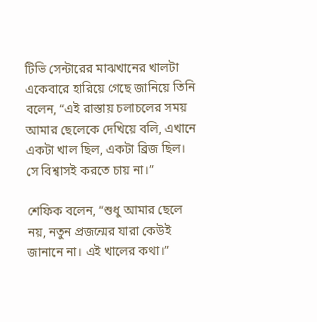টিভি সেন্টারের মাঝখানের খালটা একেবারে হারিয়ে গেছে জানিয়ে তিনি বলেন, “এই রাস্তায় চলাচলের সময় আমার ছেলেকে দেখিয়ে বলি, এখানে একটা খাল ছিল, একটা ব্রিজ ছিল। সে বিশ্বাসই করতে চায় না।”

শেফিক বলেন, “শুধু আমার ছেলে নয়, নতুন প্রজন্মের যারা কেউই জানানে না। এই খালের কথা।”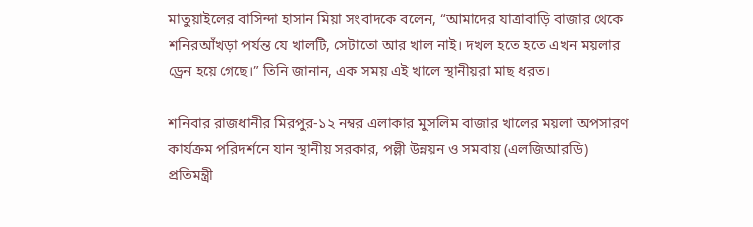মাতুয়াইলের বাসিন্দা হাসান মিয়া সংবাদকে বলেন, “আমাদের যাত্রাবাড়ি বাজার থেকে শনিরআঁখড়া পর্যন্ত যে খালটি, সেটাতো আর খাল নাই। দখল হতে হতে এখন ময়লার ড্রেন হয়ে গেছে।” তিনি জানান, এক সময় এই খালে স্থানীয়রা মাছ ধরত।

শনিবার রাজধানীর মিরপুর-১২ নম্বর এলাকার মুসলিম বাজার খালের ময়লা অপসারণ কার্যক্রম পরিদর্শনে যান স্থানীয় সরকার, পল্লী উন্নয়ন ও সমবায় (এলজিআরডি) প্রতিমন্ত্রী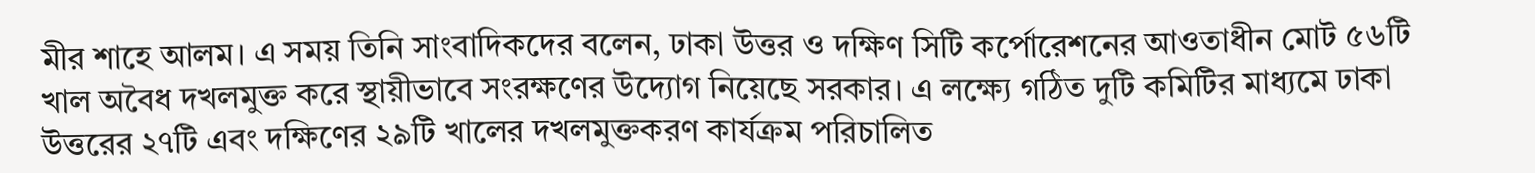মীর শাহে আলম। এ সময় তিনি সাংবাদিকদের বলেন, ঢাকা উত্তর ও দক্ষিণ সিটি কর্পোরেশনের আওতাধীন মোট ৫৬টি খাল অবৈধ দখলমুক্ত করে স্থায়ীভাবে সংরক্ষণের উদ্যোগ নিয়েছে সরকার। এ লক্ষ্যে গঠিত দুটি কমিটির মাধ্যমে ঢাকা উত্তরের ২৭টি এবং দক্ষিণের ২৯টি খালের দখলমুক্তকরণ কার্যক্রম পরিচালিত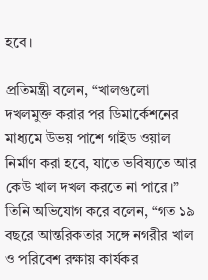হবে।

প্রতিমন্ত্রী বলেন, “খালগুলো দখলমুক্ত করার পর ডিমার্কেশনের মাধ্যমে উভয় পাশে গাইড ওয়াল নির্মাণ করা হবে, যাতে ভবিষ্যতে আর কেউ খাল দখল করতে না পারে।” তিনি অভিযোগ করে বলেন, “গত ১৯ বছরে আন্তরিকতার সঙ্গে নগরীর খাল ও পরিবেশ রক্ষায় কার্যকর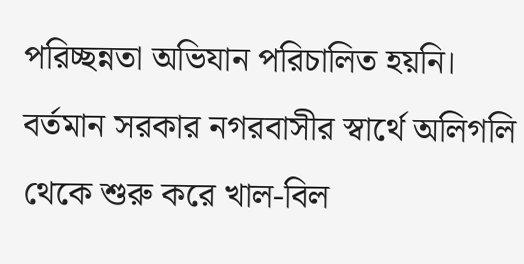পরিচ্ছন্নতা অভিযান পরিচালিত হয়নি। বর্তমান সরকার নগরবাসীর স্বার্থে অলিগলি থেকে শুরু করে খাল-বিল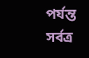পর্যন্ত সর্বত্র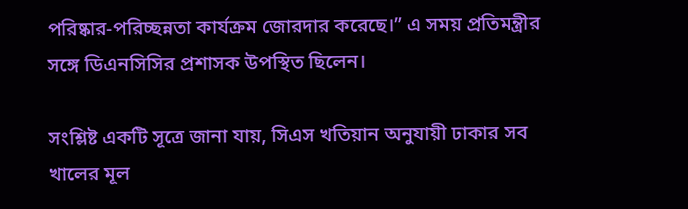পরিষ্কার-পরিচ্ছন্নতা কার্যক্রম জোরদার করেছে।” এ সময় প্রতিমন্ত্রীর সঙ্গে ডিএনসিসির প্রশাসক উপস্থিত ছিলেন।

সংশ্লিষ্ট একটি সূত্রে জানা যায়, সিএস খতিয়ান অনুযায়ী ঢাকার সব খালের মূল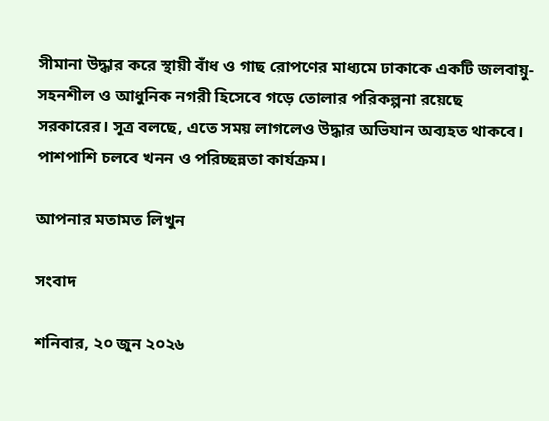সীমানা উদ্ধার করে স্থায়ী বাঁধ ও গাছ রোপণের মাধ্যমে ঢাকাকে একটি জলবায়ু-সহনশীল ও আধুনিক নগরী হিসেবে গড়ে তোলার পরিকল্পনা রয়েছে সরকারের। সূত্র বলছে, এতে সময় লাগলেও উদ্ধার অভিযান অব্যহত থাকবে। পাশপাশি চলবে খনন ও পরিচ্ছন্নতা কার্যক্রম।

আপনার মতামত লিখুন

সংবাদ

শনিবার, ২০ জুন ২০২৬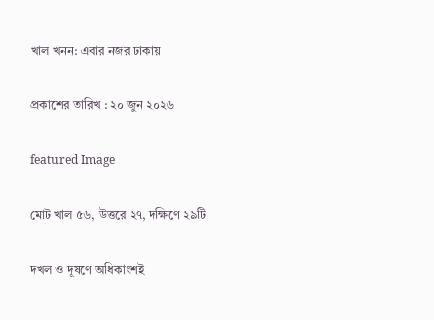খাল খনন: এবার নজর ঢাকায়

প্রকাশের তারিখ : ২০ জুন ২০২৬

featured Image

মোট খাল ৫৬, উত্তরে ২৭, দক্ষিণে ২৯টি

দখল ও দূষণে অধিকাংশই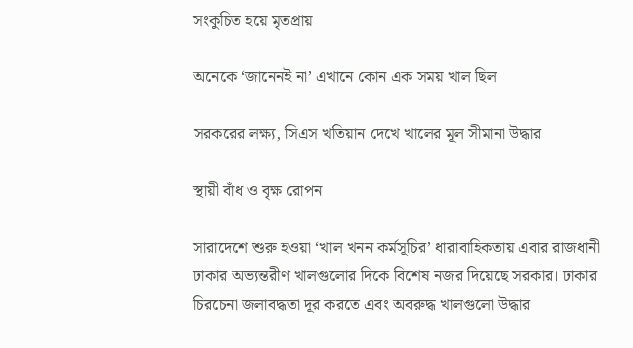সংকুচিত হয়ে মৃতপ্রায়

অনেকে ‘জানেনই না’ এখানে কোন এক সময় খাল ছিল

সরকরের লক্ষ্য, সিএস খতিয়ান দেখে খালের মূল সীমানা উদ্ধার

স্থায়ী বাঁধ ও বৃক্ষ রোপন

সারাদেশে শুরু হওয়া ‘খাল খনন কর্মসূচির’ ধারাবাহিকতায় এবার রাজধানী ঢাকার অভ্যন্তরীণ খালগুলোর দিকে বিশেষ নজর দিয়েছে সরকার। ঢাকার চিরচেনা জলাবদ্ধতা দূর করতে এবং অবরুদ্ধ খালগুলো উদ্ধার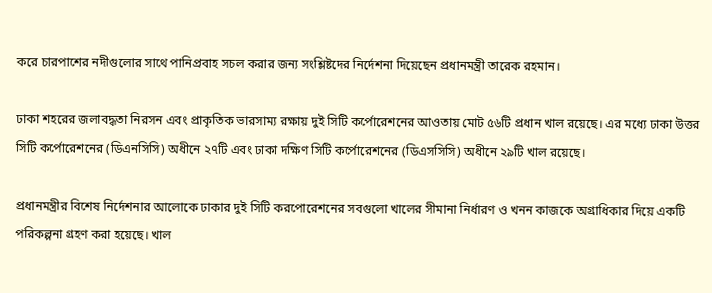করে চারপাশের নদীগুলোর সাথে পানিপ্রবাহ সচল করার জন্য সংশ্লিষ্টদের নির্দেশনা দিয়েছেন প্রধানমন্ত্রী তারেক রহমান।

ঢাকা শহরের জলাবদ্ধতা নিরসন এবং প্রাকৃতিক ভারসাম্য রক্ষায় দুই সিটি কর্পোরেশনের আওতায় মোট ৫৬টি প্রধান খাল রয়েছে। এর মধ্যে ঢাকা উত্তর সিটি কর্পোরেশনের (ডিএনসিসি) অধীনে ২৭টি এবং ঢাকা দক্ষিণ সিটি কর্পোরেশনের (ডিএসসিসি) অধীনে ২৯টি খাল রয়েছে।

প্রধানমন্ত্রীর বিশেষ নির্দেশনার আলোকে ঢাকার দুই সিটি করপোরেশনের সবগুলো খালের সীমানা নির্ধারণ ও খনন কাজকে অগ্রাধিকার দিয়ে একটি পরিকল্পনা গ্রহণ করা হয়েছে। খাল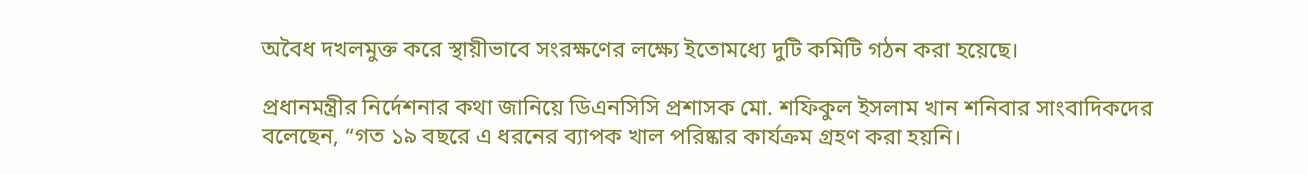অবৈধ দখলমুক্ত করে স্থায়ীভাবে সংরক্ষণের লক্ষ্যে ইতোমধ্যে দুটি কমিটি গঠন করা হয়েছে।

প্রধানমন্ত্রীর নির্দেশনার কথা জানিয়ে ডিএনসিসি প্রশাসক মো. শফিকুল ইসলাম খান শনিবার সাংবাদিকদের বলেছেন, “গত ১৯ বছরে এ ধরনের ব্যাপক খাল পরিষ্কার কার্যক্রম গ্রহণ করা হয়নি।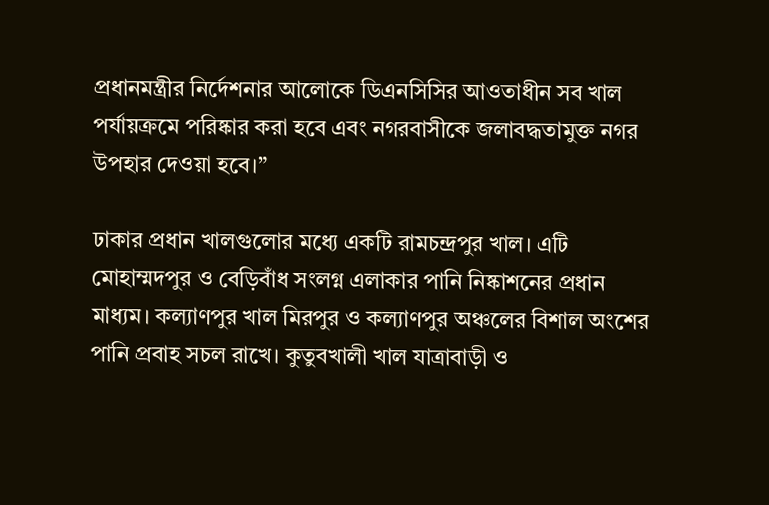প্রধানমন্ত্রীর নির্দেশনার আলোকে ডিএনসিসির আওতাধীন সব খাল পর্যায়ক্রমে পরিষ্কার করা হবে এবং নগরবাসীকে জলাবদ্ধতামুক্ত নগর উপহার দেওয়া হবে।”

ঢাকার প্রধান খালগুলোর মধ্যে একটি রামচন্দ্রপুর খাল। এটি মোহাম্মদপুর ও বেড়িবাঁধ সংলগ্ন এলাকার পানি নিষ্কাশনের প্রধান মাধ্যম। কল্যাণপুর খাল মিরপুর ও কল্যাণপুর অঞ্চলের বিশাল অংশের পানি প্রবাহ সচল রাখে। কুতুবখালী খাল যাত্রাবাড়ী ও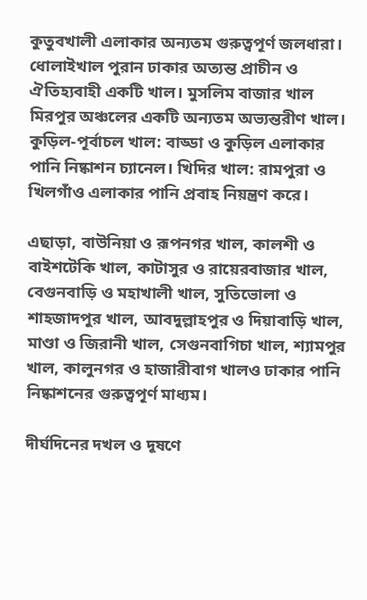কুতুবখালী এলাকার অন্যতম গুরুত্বপূর্ণ জলধারা। ধোলাইখাল পুরান ঢাকার অত্যন্ত প্রাচীন ও ঐতিহ্যবাহী একটি খাল। মুসলিম বাজার খাল মিরপুর অঞ্চলের একটি অন্যতম অভ্যন্তরীণ খাল। কুড়িল-পূর্বাচল খাল: বাড্ডা ও কুড়িল এলাকার পানি নিষ্কাশন চ্যানেল। খিদির খাল: রামপুরা ও খিলগাঁও এলাকার পানি প্রবাহ নিয়ন্ত্রণ করে।

এছাড়া, বাউনিয়া ও রূপনগর খাল, কালশী ও বাইশটেকি খাল, কাটাসুর ও রায়েরবাজার খাল, বেগুনবাড়ি ও মহাখালী খাল, সুতিভোলা ও শাহজাদপুর খাল, আবদুল্লাহপুর ও দিয়াবাড়ি খাল, মাণ্ডা ও জিরানী খাল, সেগুনবাগিচা খাল, শ্যামপুর খাল, কালুনগর ও হাজারীবাগ খালও ঢাকার পানি নিষ্কাশনের গুরুত্বপূর্ণ মাধ্যম।

দীর্ঘদিনের দখল ও দূষণে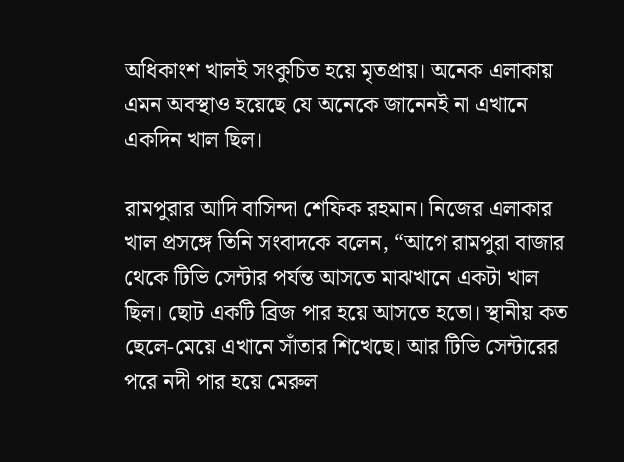অধিকাংশ খালই সংকুচিত হয়ে মৃতপ্রায়। অনেক এলাকায় এমন অবস্থাও হয়েছে যে অনেকে জানেনই না এখানে একদিন খাল ছিল।

রামপুরার আদি বাসিন্দা শেফিক রহমান। নিজের এলাকার খাল প্রসঙ্গে তিনি সংবাদকে বলেন, “আগে রামপুরা বাজার থেকে টিভি সেন্টার পর্যন্ত আসতে মাঝখানে একটা খাল ছিল। ছোট একটি ব্রিজ পার হয়ে আসতে হতো। স্থানীয় কত ছেলে-মেয়ে এখানে সাঁতার শিখেছে। আর টিভি সেন্টারের পরে নদী পার হয়ে মেরুল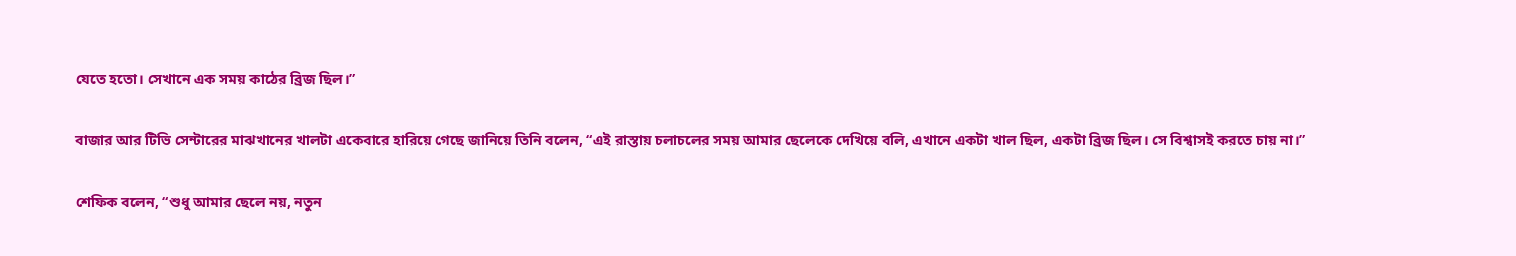যেতে হতো। সেখানে এক সময় কাঠের ব্রিজ ছিল।”

বাজার আর টিভি সেন্টারের মাঝখানের খালটা একেবারে হারিয়ে গেছে জানিয়ে তিনি বলেন, “এই রাস্তায় চলাচলের সময় আমার ছেলেকে দেখিয়ে বলি, এখানে একটা খাল ছিল, একটা ব্রিজ ছিল। সে বিশ্বাসই করতে চায় না।”

শেফিক বলেন, “শুধু আমার ছেলে নয়, নতুন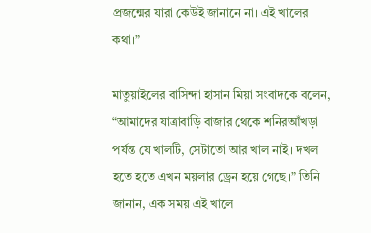প্রজন্মের যারা কেউই জানানে না। এই খালের কথা।”

মাতুয়াইলের বাসিন্দা হাসান মিয়া সংবাদকে বলেন, “আমাদের যাত্রাবাড়ি বাজার থেকে শনিরআঁখড়া পর্যন্ত যে খালটি, সেটাতো আর খাল নাই। দখল হতে হতে এখন ময়লার ড্রেন হয়ে গেছে।” তিনি জানান, এক সময় এই খালে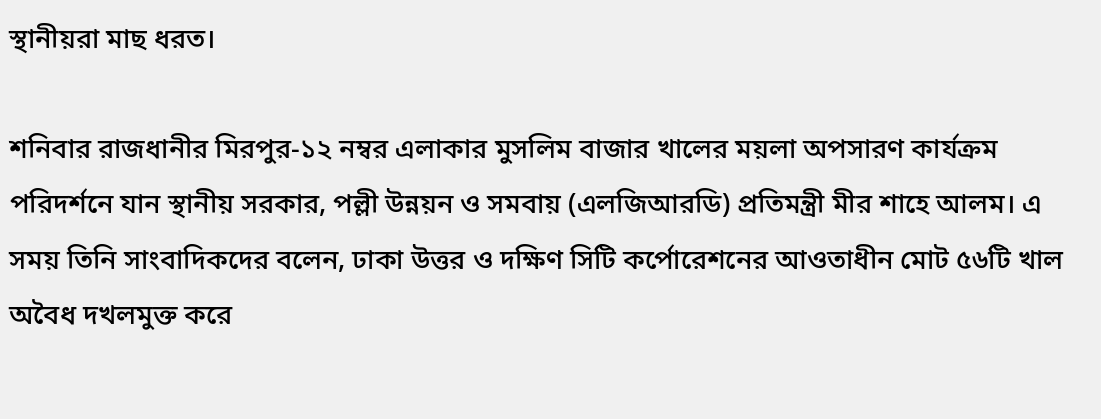স্থানীয়রা মাছ ধরত।

শনিবার রাজধানীর মিরপুর-১২ নম্বর এলাকার মুসলিম বাজার খালের ময়লা অপসারণ কার্যক্রম পরিদর্শনে যান স্থানীয় সরকার, পল্লী উন্নয়ন ও সমবায় (এলজিআরডি) প্রতিমন্ত্রী মীর শাহে আলম। এ সময় তিনি সাংবাদিকদের বলেন, ঢাকা উত্তর ও দক্ষিণ সিটি কর্পোরেশনের আওতাধীন মোট ৫৬টি খাল অবৈধ দখলমুক্ত করে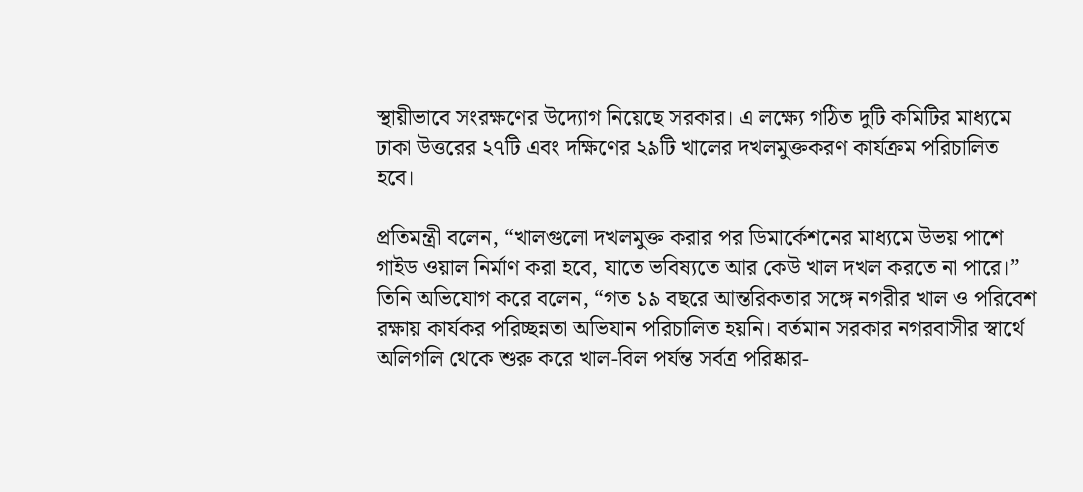স্থায়ীভাবে সংরক্ষণের উদ্যোগ নিয়েছে সরকার। এ লক্ষ্যে গঠিত দুটি কমিটির মাধ্যমে ঢাকা উত্তরের ২৭টি এবং দক্ষিণের ২৯টি খালের দখলমুক্তকরণ কার্যক্রম পরিচালিত হবে।

প্রতিমন্ত্রী বলেন, “খালগুলো দখলমুক্ত করার পর ডিমার্কেশনের মাধ্যমে উভয় পাশে গাইড ওয়াল নির্মাণ করা হবে, যাতে ভবিষ্যতে আর কেউ খাল দখল করতে না পারে।” তিনি অভিযোগ করে বলেন, “গত ১৯ বছরে আন্তরিকতার সঙ্গে নগরীর খাল ও পরিবেশ রক্ষায় কার্যকর পরিচ্ছন্নতা অভিযান পরিচালিত হয়নি। বর্তমান সরকার নগরবাসীর স্বার্থে অলিগলি থেকে শুরু করে খাল-বিল পর্যন্ত সর্বত্র পরিষ্কার-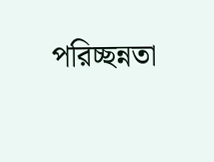পরিচ্ছন্নতা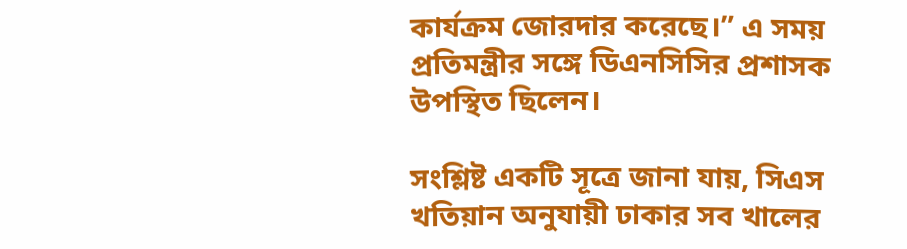কার্যক্রম জোরদার করেছে।” এ সময় প্রতিমন্ত্রীর সঙ্গে ডিএনসিসির প্রশাসক উপস্থিত ছিলেন।

সংশ্লিষ্ট একটি সূত্রে জানা যায়, সিএস খতিয়ান অনুযায়ী ঢাকার সব খালের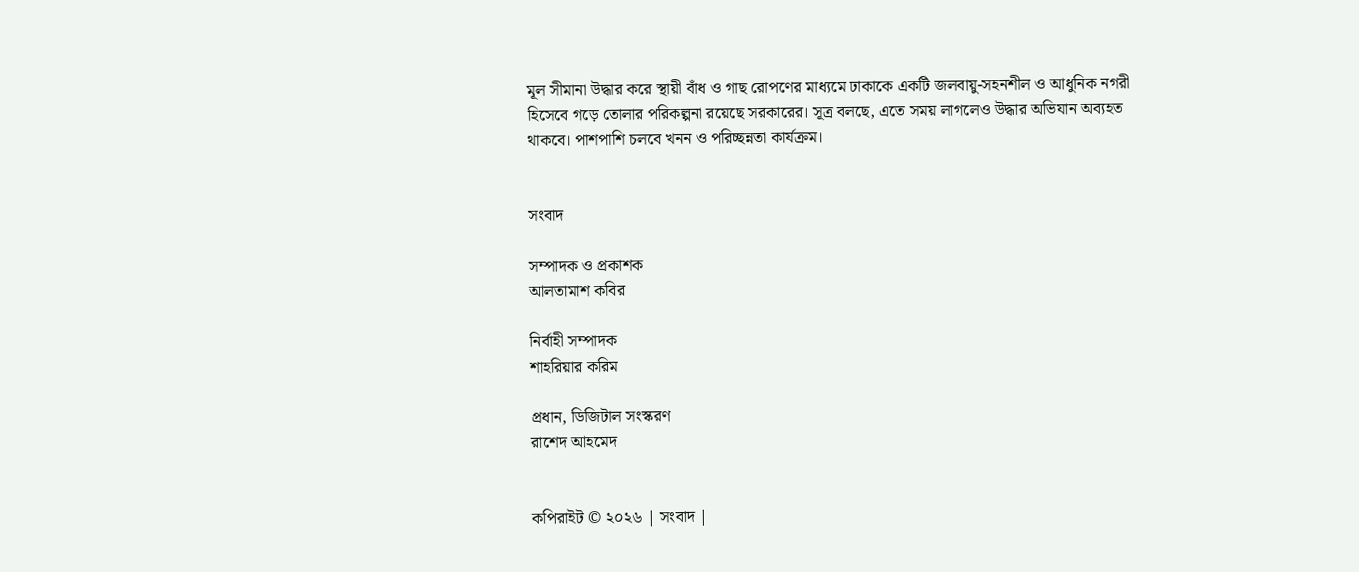মূল সীমানা উদ্ধার করে স্থায়ী বাঁধ ও গাছ রোপণের মাধ্যমে ঢাকাকে একটি জলবায়ু-সহনশীল ও আধুনিক নগরী হিসেবে গড়ে তোলার পরিকল্পনা রয়েছে সরকারের। সূত্র বলছে, এতে সময় লাগলেও উদ্ধার অভিযান অব্যহত থাকবে। পাশপাশি চলবে খনন ও পরিচ্ছন্নতা কার্যক্রম।


সংবাদ

সম্পাদক ও প্রকাশক
আলতামাশ কবির

নির্বাহী সম্পাদক
শাহরিয়ার করিম

প্রধান, ডিজিটাল সংস্করণ
রাশেদ আহমেদ


কপিরাইট © ২০২৬ | সংবাদ |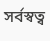সর্বস্বত্ব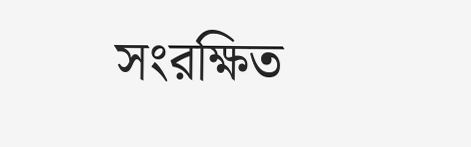সংরক্ষিত